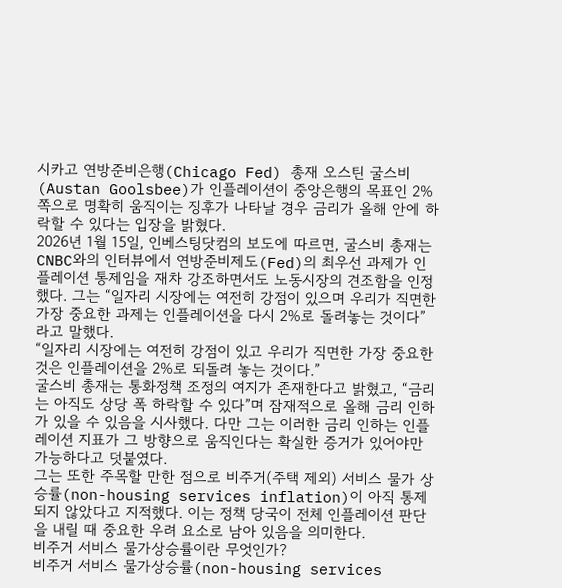시카고 연방준비은행(Chicago Fed) 총재 오스틴 굴스비(Austan Goolsbee)가 인플레이션이 중앙은행의 목표인 2% 쪽으로 명확히 움직이는 징후가 나타날 경우 금리가 올해 안에 하락할 수 있다는 입장을 밝혔다.
2026년 1월 15일, 인베스팅닷컴의 보도에 따르면, 굴스비 총재는 CNBC와의 인터뷰에서 연방준비제도(Fed)의 최우선 과제가 인플레이션 통제임을 재차 강조하면서도 노동시장의 견조함을 인정했다. 그는 “일자리 시장에는 여전히 강점이 있으며 우리가 직면한 가장 중요한 과제는 인플레이션을 다시 2%로 돌려놓는 것이다”라고 말했다.
“일자리 시장에는 여전히 강점이 있고 우리가 직면한 가장 중요한 것은 인플레이션을 2%로 되돌려 놓는 것이다.”
굴스비 총재는 통화정책 조정의 여지가 존재한다고 밝혔고, “금리는 아직도 상당 폭 하락할 수 있다”며 잠재적으로 올해 금리 인하가 있을 수 있음을 시사했다. 다만 그는 이러한 금리 인하는 인플레이션 지표가 그 방향으로 움직인다는 확실한 증거가 있어야만 가능하다고 덧붙였다.
그는 또한 주목할 만한 점으로 비주거(주택 제외) 서비스 물가 상승률(non-housing services inflation)이 아직 통제되지 않았다고 지적했다. 이는 정책 당국이 전체 인플레이션 판단을 내릴 때 중요한 우려 요소로 남아 있음을 의미한다.
비주거 서비스 물가상승률이란 무엇인가?
비주거 서비스 물가상승률(non-housing services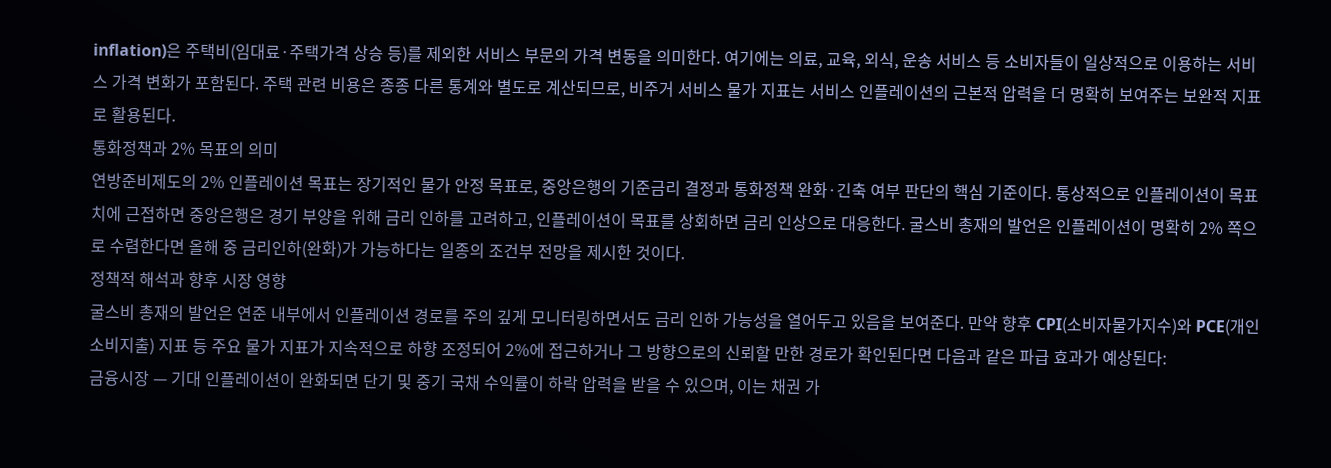inflation)은 주택비(임대료·주택가격 상승 등)를 제외한 서비스 부문의 가격 변동을 의미한다. 여기에는 의료, 교육, 외식, 운송 서비스 등 소비자들이 일상적으로 이용하는 서비스 가격 변화가 포함된다. 주택 관련 비용은 종종 다른 통계와 별도로 계산되므로, 비주거 서비스 물가 지표는 서비스 인플레이션의 근본적 압력을 더 명확히 보여주는 보완적 지표로 활용된다.
통화정책과 2% 목표의 의미
연방준비제도의 2% 인플레이션 목표는 장기적인 물가 안정 목표로, 중앙은행의 기준금리 결정과 통화정책 완화·긴축 여부 판단의 핵심 기준이다. 통상적으로 인플레이션이 목표치에 근접하면 중앙은행은 경기 부양을 위해 금리 인하를 고려하고, 인플레이션이 목표를 상회하면 금리 인상으로 대응한다. 굴스비 총재의 발언은 인플레이션이 명확히 2% 쪽으로 수렴한다면 올해 중 금리인하(완화)가 가능하다는 일종의 조건부 전망을 제시한 것이다.
정책적 해석과 향후 시장 영향
굴스비 총재의 발언은 연준 내부에서 인플레이션 경로를 주의 깊게 모니터링하면서도 금리 인하 가능성을 열어두고 있음을 보여준다. 만약 향후 CPI(소비자물가지수)와 PCE(개인소비지출) 지표 등 주요 물가 지표가 지속적으로 하향 조정되어 2%에 접근하거나 그 방향으로의 신뢰할 만한 경로가 확인된다면 다음과 같은 파급 효과가 예상된다:
금융시장 — 기대 인플레이션이 완화되면 단기 및 중기 국채 수익률이 하락 압력을 받을 수 있으며, 이는 채권 가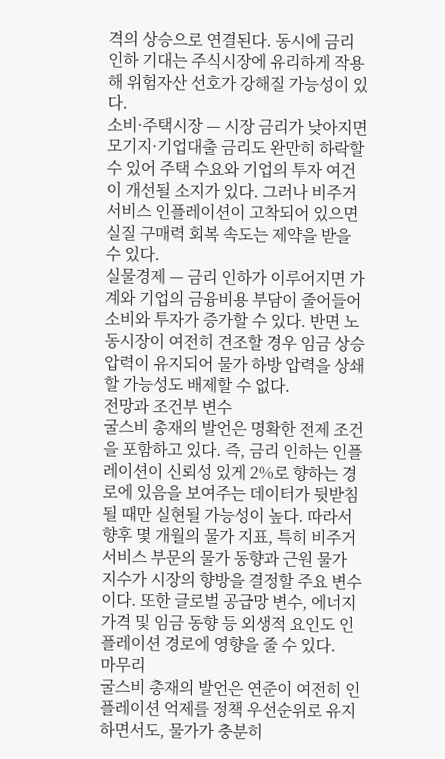격의 상승으로 연결된다. 동시에 금리 인하 기대는 주식시장에 유리하게 작용해 위험자산 선호가 강해질 가능성이 있다.
소비·주택시장 — 시장 금리가 낮아지면 모기지·기업대출 금리도 완만히 하락할 수 있어 주택 수요와 기업의 투자 여건이 개선될 소지가 있다. 그러나 비주거 서비스 인플레이션이 고착되어 있으면 실질 구매력 회복 속도는 제약을 받을 수 있다.
실물경제 — 금리 인하가 이루어지면 가계와 기업의 금융비용 부담이 줄어들어 소비와 투자가 증가할 수 있다. 반면 노동시장이 여전히 견조할 경우 임금 상승 압력이 유지되어 물가 하방 압력을 상쇄할 가능성도 배제할 수 없다.
전망과 조건부 변수
굴스비 총재의 발언은 명확한 전제 조건을 포함하고 있다. 즉, 금리 인하는 인플레이션이 신뢰성 있게 2%로 향하는 경로에 있음을 보여주는 데이터가 뒷받침될 때만 실현될 가능성이 높다. 따라서 향후 몇 개월의 물가 지표, 특히 비주거 서비스 부문의 물가 동향과 근원 물가 지수가 시장의 향방을 결정할 주요 변수이다. 또한 글로벌 공급망 변수, 에너지 가격 및 임금 동향 등 외생적 요인도 인플레이션 경로에 영향을 줄 수 있다.
마무리
굴스비 총재의 발언은 연준이 여전히 인플레이션 억제를 정책 우선순위로 유지하면서도, 물가가 충분히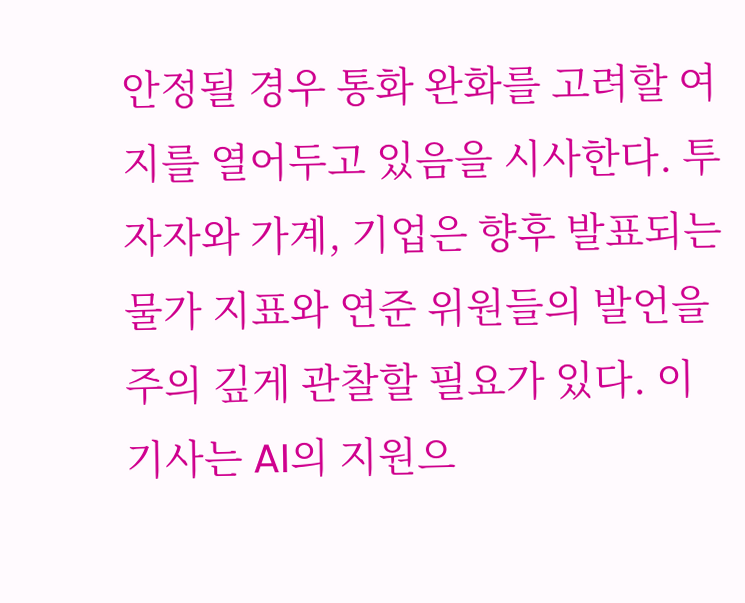안정될 경우 통화 완화를 고려할 여지를 열어두고 있음을 시사한다. 투자자와 가계, 기업은 향후 발표되는 물가 지표와 연준 위원들의 발언을 주의 깊게 관찰할 필요가 있다. 이 기사는 AI의 지원으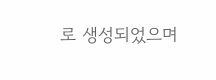로 생성되었으며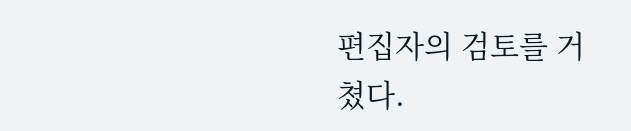편집자의 검토를 거쳤다.